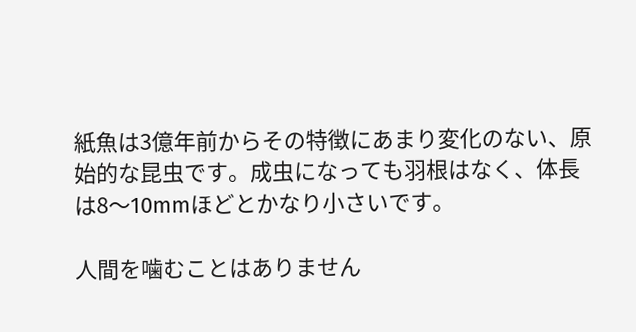紙魚は3億年前からその特徴にあまり変化のない、原始的な昆虫です。成虫になっても羽根はなく、体長は8〜10mmほどとかなり小さいです。

人間を噛むことはありません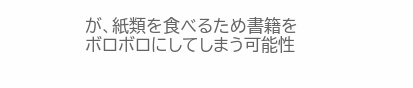が、紙類を食べるため書籍をボロボロにしてしまう可能性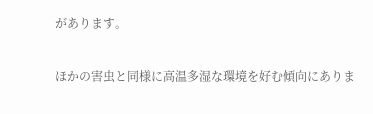があります。

ほかの害虫と同様に高温多湿な環境を好む傾向にありま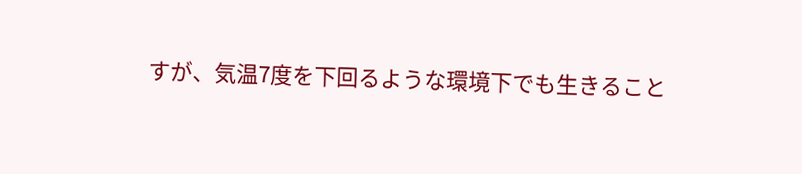すが、気温7度を下回るような環境下でも生きること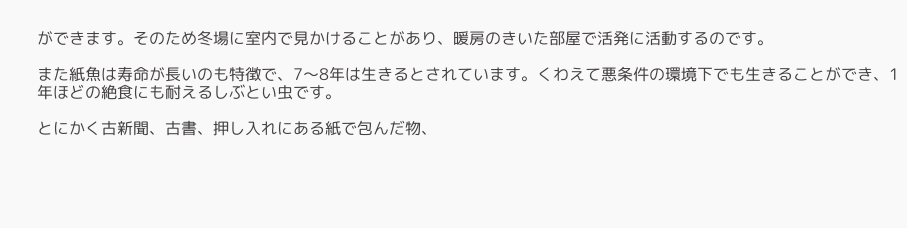ができます。そのため冬場に室内で見かけることがあり、暖房のきいた部屋で活発に活動するのです。

また紙魚は寿命が長いのも特徴で、7〜8年は生きるとされています。くわえて悪条件の環境下でも生きることができ、1年ほどの絶食にも耐えるしぶとい虫です。

とにかく古新聞、古書、押し入れにある紙で包んだ物、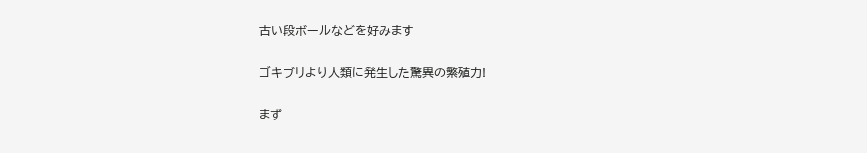古い段ボールなどを好みます

ゴキブリより人類に発生した驚異の繁殖力!

まず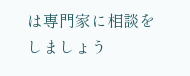は専門家に相談をしましょう